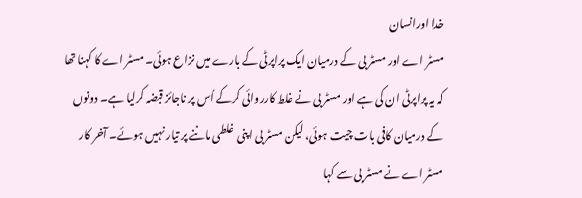خدا اورانسان
مسٹر اے اور مسٹر بی کے درمیان ایک پراپرٹی کے بارے میں نزاع ہوئی۔ مسٹر اے کا کہنا تھا کہ یہ پراپرٹی ان کی ہے اور مسٹر بی نے غلط کارروائی کرکے اُس پر ناجائز قبضہ کرلیا ہے۔ دونوں کے درمیان کافی بات چیت ہوئی، لیکن مسٹر بی اپنی غلطی ماننے پر تیار نہیں ہوئے۔ آخر کار مسٹر اے نے مسٹر بی سے کہا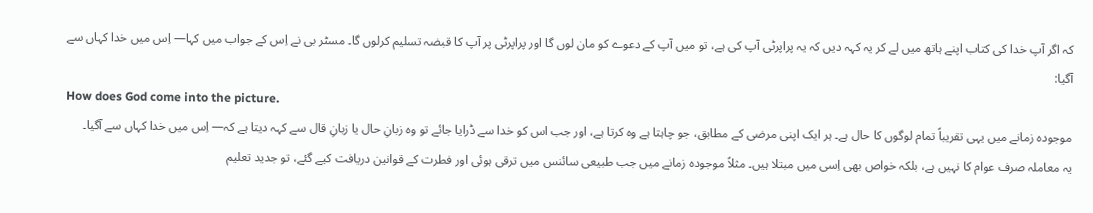کہ اگر آپ خدا کی کتاب اپنے ہاتھ میں لے کر یہ کہہ دیں کہ یہ پراپرٹی آپ کی ہے، تو میں آپ کے دعوے کو مان لوں گا اور پراپرٹی پر آپ کا قبضہ تسلیم کرلوں گا۔ مسٹر بی نے اِس کے جواب میں کہا— اِس میں خدا کہاں سے آگیا:
How does God come into the picture.
موجودہ زمانے میں یہی تقریباً تمام لوگوں کا حال ہے۔ ہر ایک اپنی مرضی کے مطابق، جو چاہتا ہے وہ کرتا ہے، اور جب اس کو خدا سے ڈرایا جائے تو وہ زبانِ حال یا زبانِ قال سے کہہ دیتا ہے کہ— اِس میں خدا کہاں سے آگیا۔
یہ معاملہ صرف عوام کا نہیں ہے، بلکہ خواص بھی اِسی میں مبتلا ہیں۔ مثلاً موجودہ زمانے میں جب طبیعی سائنس میں ترقی ہوئی اور فطرت کے قوانین دریافت کیے گئے، تو جدید تعلیم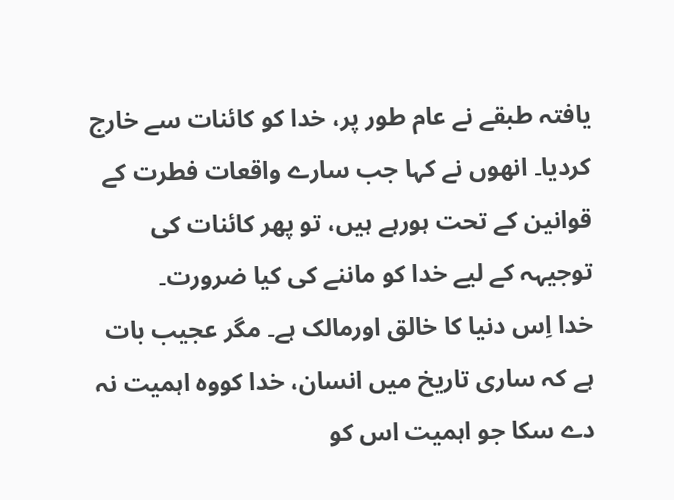یافتہ طبقے نے عام طور پر، خدا کو کائنات سے خارج کردیا۔ انھوں نے کہا جب سارے واقعات فطرت کے قوانین کے تحت ہورہے ہیں، تو پھر کائنات کی توجیہہ کے لیے خدا کو ماننے کی کیا ضرورت۔
خدا اِس دنیا کا خالق اورمالک ہے۔ مگر عجیب بات ہے کہ ساری تاریخ میں انسان، خدا کووہ اہمیت نہ دے سکا جو اہمیت اس کو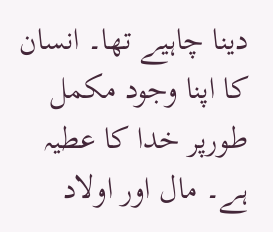دینا چاہیے تھا۔ انسان کا اپنا وجود مکمل طورپر خدا کا عطیہ ہے۔ مال اور اولاد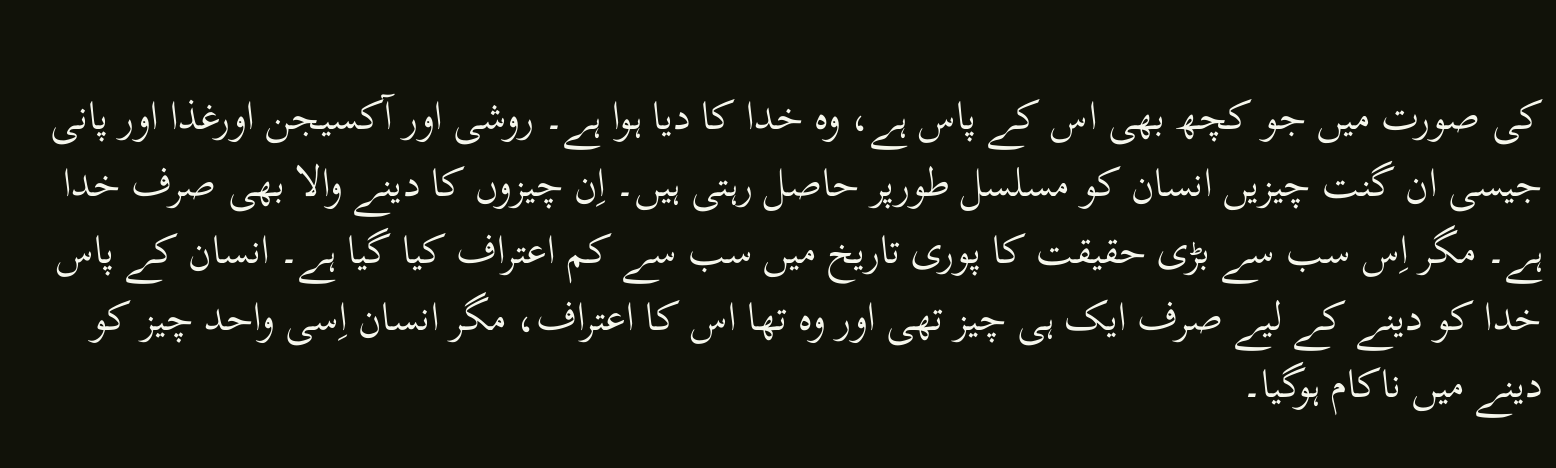کی صورت میں جو کچھ بھی اس کے پاس ہے، وہ خدا کا دیا ہوا ہے۔ روشی اور آکسیجن اورغذا اور پانی جیسی ان گنت چیزیں انسان کو مسلسل طورپر حاصل رہتی ہیں۔ اِن چیزوں کا دینے والا بھی صرف خدا ہے۔ مگر اِس سب سے بڑی حقیقت کا پوری تاریخ میں سب سے کم اعتراف کیا گیا ہے۔ انسان کے پاس خدا کو دینے کے لیے صرف ایک ہی چیز تھی اور وہ تھا اس کا اعتراف، مگر انسان اِسی واحد چیز کو دینے میں ناکام ہوگیا۔